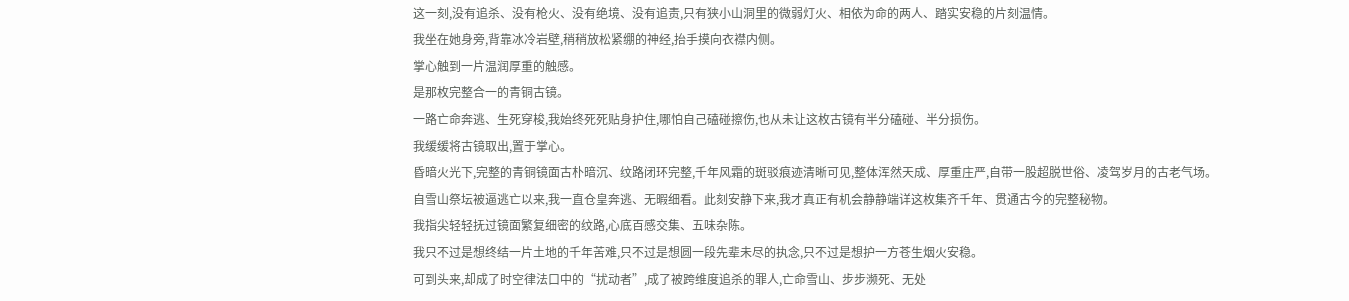这一刻,没有追杀、没有枪火、没有绝境、没有追责,只有狭小山洞里的微弱灯火、相依为命的两人、踏实安稳的片刻温情。
我坐在她身旁,背靠冰冷岩壁,稍稍放松紧绷的神经,抬手摸向衣襟内侧。
掌心触到一片温润厚重的触感。
是那枚完整合一的青铜古镜。
一路亡命奔逃、生死穿梭,我始终死死贴身护住,哪怕自己磕碰擦伤,也从未让这枚古镜有半分磕碰、半分损伤。
我缓缓将古镜取出,置于掌心。
昏暗火光下,完整的青铜镜面古朴暗沉、纹路闭环完整,千年风霜的斑驳痕迹清晰可见,整体浑然天成、厚重庄严,自带一股超脱世俗、凌驾岁月的古老气场。
自雪山祭坛被逼逃亡以来,我一直仓皇奔逃、无暇细看。此刻安静下来,我才真正有机会静静端详这枚集齐千年、贯通古今的完整秘物。
我指尖轻轻抚过镜面繁复细密的纹路,心底百感交集、五味杂陈。
我只不过是想终结一片土地的千年苦难,只不过是想圆一段先辈未尽的执念,只不过是想护一方苍生烟火安稳。
可到头来,却成了时空律法口中的“扰动者”,成了被跨维度追杀的罪人,亡命雪山、步步濒死、无处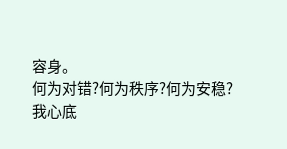容身。
何为对错?何为秩序?何为安稳?
我心底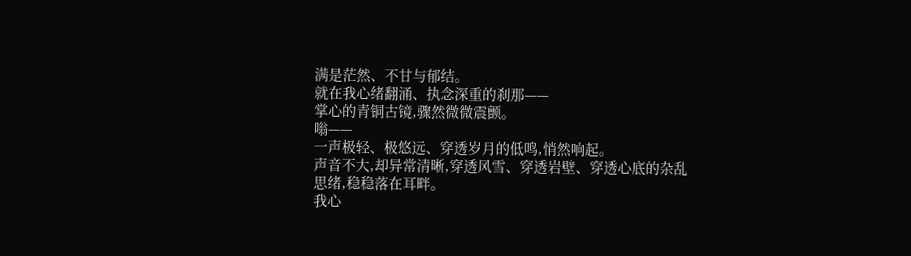满是茫然、不甘与郁结。
就在我心绪翻涌、执念深重的刹那——
掌心的青铜古镜,骤然微微震颤。
嗡——
一声极轻、极悠远、穿透岁月的低鸣,悄然响起。
声音不大,却异常清晰,穿透风雪、穿透岩壁、穿透心底的杂乱思绪,稳稳落在耳畔。
我心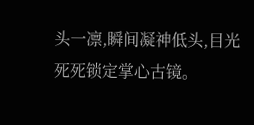头一凛,瞬间凝神低头,目光死死锁定掌心古镜。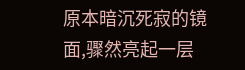原本暗沉死寂的镜面,骤然亮起一层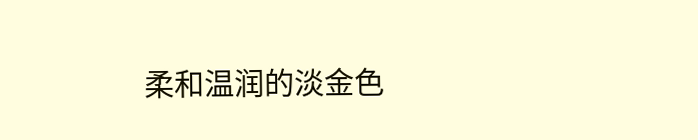柔和温润的淡金色